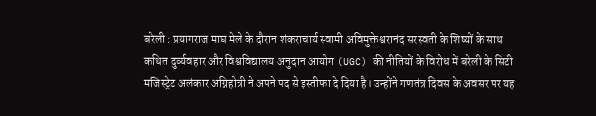बरेली : प्रयागराज माघ मेले के दौरान शंकराचार्य स्वामी अविमुक्तेश्वरानंद सरस्वती के शिष्यों के साथ कथित दुर्व्यवहार और विश्वविद्यालय अनुदान आयोग (UGC) की नीतियों के विरोध में बरेली के सिटी मजिस्ट्रेट अलंकार अग्निहोत्री ने अपने पद से इस्तीफा दे दिया है। उन्होंने गणतंत्र दिवस के अवसर पर यह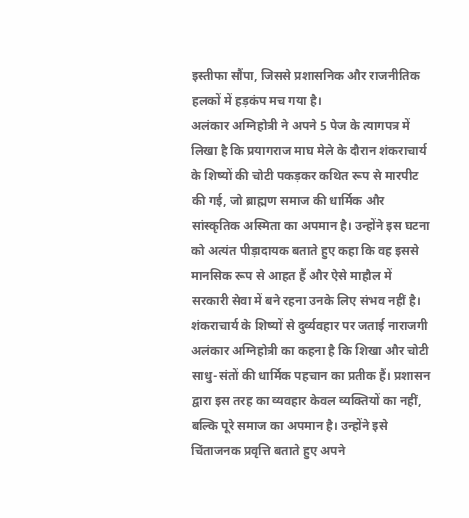इस्तीफा सौंपा, जिससे प्रशासनिक और राजनीतिक हलकों में हड़कंप मच गया है।
अलंकार अग्निहोत्री ने अपने 5 पेज के त्यागपत्र में लिखा है कि प्रयागराज माघ मेले के दौरान शंकराचार्य के शिष्यों की चोटी पकड़कर कथित रूप से मारपीट की गई, जो ब्राह्मण समाज की धार्मिक और सांस्कृतिक अस्मिता का अपमान है। उन्होंने इस घटना को अत्यंत पीड़ादायक बताते हुए कहा कि वह इससे मानसिक रूप से आहत हैं और ऐसे माहौल में सरकारी सेवा में बने रहना उनके लिए संभव नहीं है।
शंकराचार्य के शिष्यों से दुर्व्यवहार पर जताई नाराजगी
अलंकार अग्निहोत्री का कहना है कि शिखा और चोटी साधु-संतों की धार्मिक पहचान का प्रतीक हैं। प्रशासन द्वारा इस तरह का व्यवहार केवल व्यक्तियों का नहीं, बल्कि पूरे समाज का अपमान है। उन्होंने इसे चिंताजनक प्रवृत्ति बताते हुए अपने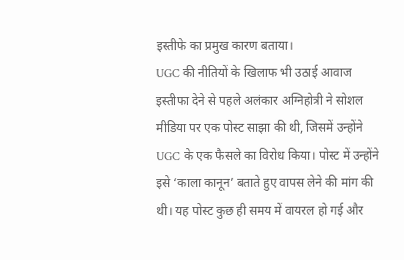इस्तीफे का प्रमुख कारण बताया।
UGC की नीतियों के खिलाफ भी उठाई आवाज
इस्तीफा देने से पहले अलंकार अग्निहोत्री ने सोशल मीडिया पर एक पोस्ट साझा की थी, जिसमें उन्होंने UGC के एक फैसले का विरोध किया। पोस्ट में उन्होंने इसे ‘काला कानून’ बताते हुए वापस लेने की मांग की थी। यह पोस्ट कुछ ही समय में वायरल हो गई और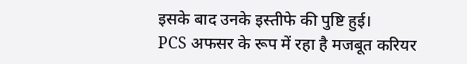इसके बाद उनके इस्तीफे की पुष्टि हुई।
PCS अफसर के रूप में रहा है मजबूत करियर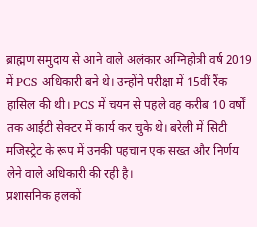ब्राह्मण समुदाय से आने वाले अलंकार अग्निहोत्री वर्ष 2019 में PCS अधिकारी बने थे। उन्होंने परीक्षा में 15वीं रैंक हासिल की थी। PCS में चयन से पहले वह करीब 10 वर्षों तक आईटी सेक्टर में कार्य कर चुके थे। बरेली में सिटी मजिस्ट्रेट के रूप में उनकी पहचान एक सख्त और निर्णय लेने वाले अधिकारी की रही है।
प्रशासनिक हलकों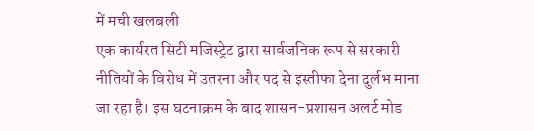में मची खलबली
एक कार्यरत सिटी मजिस्ट्रेट द्वारा सार्वजनिक रूप से सरकारी नीतियों के विरोध में उतरना और पद से इस्तीफा देना दुर्लभ माना जा रहा है। इस घटनाक्रम के बाद शासन-प्रशासन अलर्ट मोड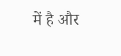में है और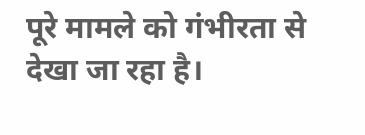पूरे मामले को गंभीरता से देखा जा रहा है।